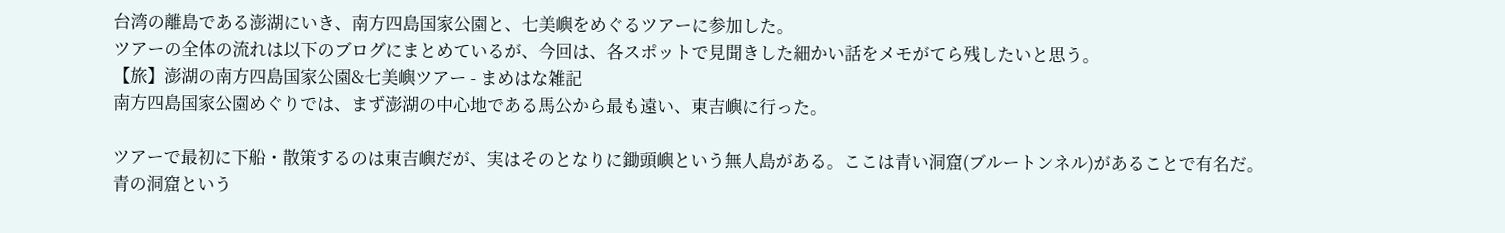台湾の離島である澎湖にいき、南方四島国家公園と、七美嶼をめぐるツアーに参加した。
ツアーの全体の流れは以下のブログにまとめているが、今回は、各スポットで見聞きした細かい話をメモがてら残したいと思う。
【旅】澎湖の南方四島国家公園&七美嶼ツアー - まめはな雑記
南方四島国家公園めぐりでは、まず澎湖の中心地である馬公から最も遠い、東吉嶼に行った。

ツアーで最初に下船・散策するのは東吉嶼だが、実はそのとなりに鋤頭嶼という無人島がある。ここは青い洞窟(ブルートンネル)があることで有名だ。
青の洞窟という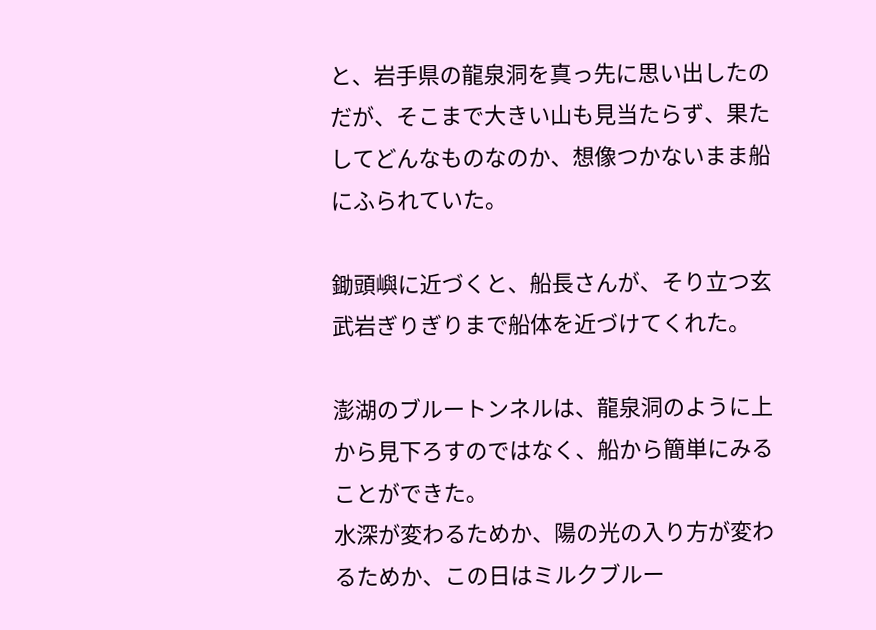と、岩手県の龍泉洞を真っ先に思い出したのだが、そこまで大きい山も見当たらず、果たしてどんなものなのか、想像つかないまま船にふられていた。

鋤頭嶼に近づくと、船長さんが、そり立つ玄武岩ぎりぎりまで船体を近づけてくれた。

澎湖のブルートンネルは、龍泉洞のように上から見下ろすのではなく、船から簡単にみることができた。
水深が変わるためか、陽の光の入り方が変わるためか、この日はミルクブルー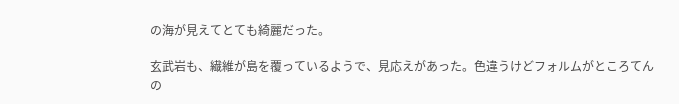の海が見えてとても綺麗だった。

玄武岩も、繊維が島を覆っているようで、見応えがあった。色違うけどフォルムがところてんの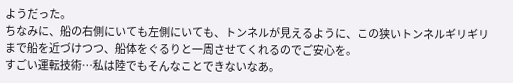ようだった。
ちなみに、船の右側にいても左側にいても、トンネルが見えるように、この狭いトンネルギリギリまで船を近づけつつ、船体をぐるりと一周させてくれるのでご安心を。
すごい運転技術…私は陸でもそんなことできないなあ。